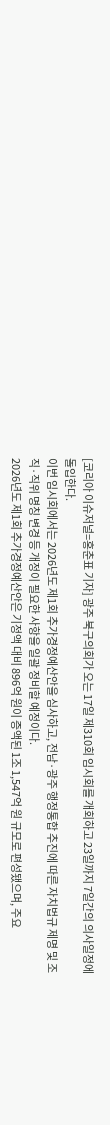[코리아 이슈저널=홍춘표 기자] 광주 북구의회가 오는 17일 제310회 임시회를 개회하고 23일까지 7일간의 의사일정에 돌입한다.
이번 임시회에서는 2026년도 제1회 추가경정예산안을 심사하고, 전남·광주 행정통합 추진에 따른 자치법규 제명 및 조직·직위 명칭 변경 등 개정이 필요한 사항을 일괄 정비할 예정이다.
2026년도 제1회 추가경정예산안은 기정액 대비 896억 원이 증액된 1조 1,547억 원 규모로 편성됐으며, 주요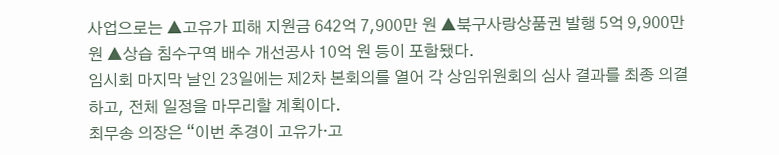사업으로는 ▲고유가 피해 지원금 642억 7,900만 원 ▲북구사랑상품권 발행 5억 9,900만 원 ▲상습 침수구역 배수 개선공사 10억 원 등이 포함됐다.
임시회 마지막 날인 23일에는 제2차 본회의를 열어 각 상임위원회의 심사 결과를 최종 의결하고, 전체 일정을 마무리할 계획이다.
최무송 의장은 “이번 추경이 고유가·고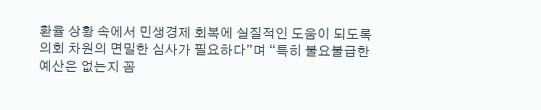환율 상황 속에서 민생경제 회복에 실질적인 도움이 되도록 의회 차원의 면밀한 심사가 필요하다”며 “특히 불요불급한 예산은 없는지 꼼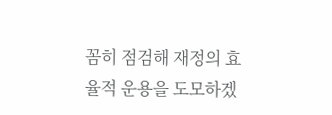꼼히 점검해 재정의 효율적 운용을 도모하겠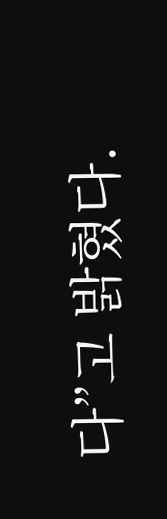다”고 밝혔다.